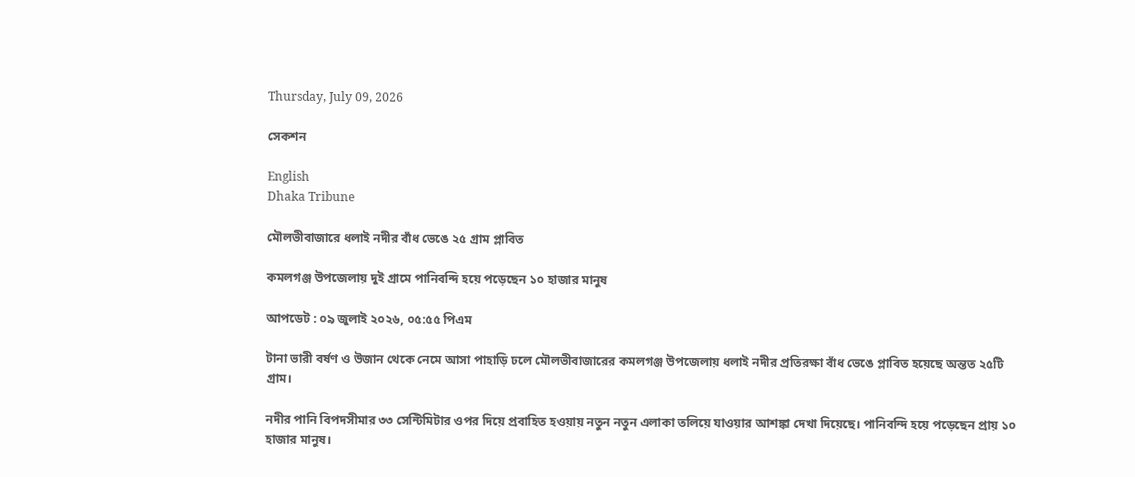Thursday, July 09, 2026

সেকশন

English
Dhaka Tribune

মৌলভীবাজারে ধলাই নদীর বাঁধ ভেঙে ২৫ গ্রাম প্লাবিত

কমলগঞ্জ উপজেলায় দুই গ্রামে পানিবন্দি হয়ে পড়েছেন ১০ হাজার মানুষ

আপডেট : ০৯ জুলাই ২০২৬, ০৫:৫৫ পিএম

টানা ভারী বর্ষণ ও উজান থেকে নেমে আসা পাহাড়ি ঢলে মৌলভীবাজারের কমলগঞ্জ উপজেলায় ধলাই নদীর প্রতিরক্ষা বাঁধ ভেঙে প্লাবিত হয়েছে অন্তত ২৫টি গ্রাম।

নদীর পানি বিপদসীমার ৩৩ সেন্টিমিটার ওপর দিয়ে প্রবাহিত হওয়ায় নতুন নতুন এলাকা তলিয়ে যাওয়ার আশঙ্কা দেখা দিয়েছে। পানিবন্দি হয়ে পড়েছেন প্রায় ১০ হাজার মানুষ।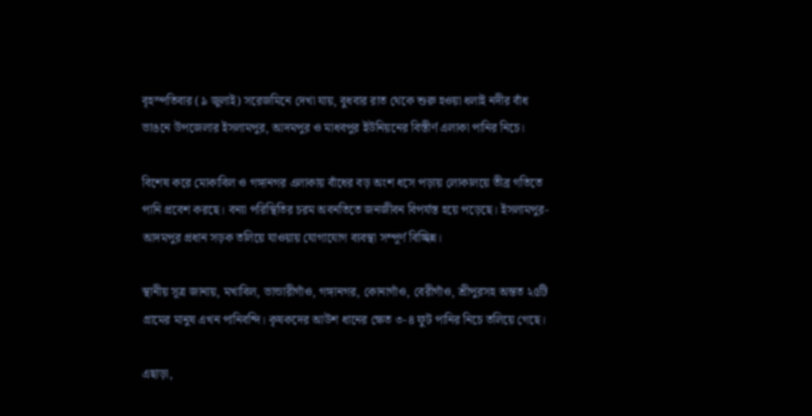বৃহস্পতিবার (৯ জুলাই) সরেজমিনে দেখা যায়, বুধবার রাত থেকে শুরু হওয়া ধলাই নদীর বাঁধ ভাঙনে উপজেলার ইসলামপুর, আদমপুর ও মাধবপুর ইউনিয়নের বিস্তীর্ণ এলাকা পানির নিচে।

বিশেষ করে মোকাবিল ও গঙ্গানগর এলাকায় বাঁধের বড় অংশ ধসে পড়ায় লোকালয়ে তীব্র গতিতে পানি প্রবেশ করছে। বন্যা পরিস্থিতির চরম অবনতিতে জনজীবন বিপর্যস্ত হয়ে পড়েছে। ইসলামপুর-আদমপুর প্রধান সড়ক তলিয়ে যাওয়ায় যোগাযোগ ব্যবস্থা সম্পূর্ণ বিচ্ছিন্ন।

স্থানীয় সূত্র জানায়, মখাবিল, ভান্ডারীগাঁও, গঙ্গানগর, কোনাগাঁও, বেরীগাঁও, শ্রীপুরসহ অন্তত ২৫টি গ্রামের মানুষ এখন পানিবন্দি। কৃষকদের আউশ ধানের ক্ষেত ৩-৪ ফুট পানির নিচে তলিয়ে গেছে।

এছাড়া,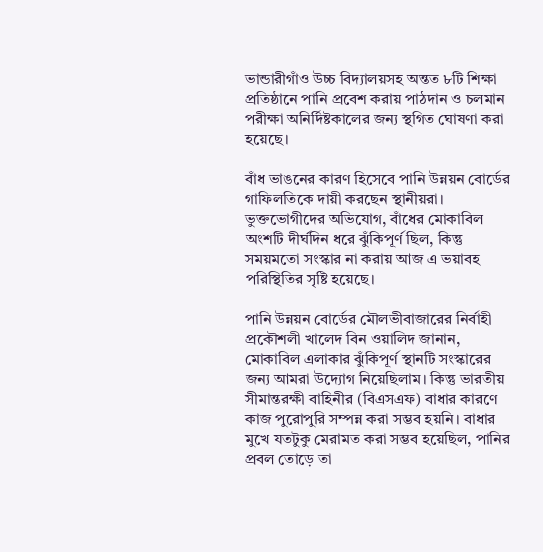ভান্ডারীগাঁও উচ্চ বিদ্যালয়সহ অন্তত ৮টি শিক্ষা প্রতিষ্ঠানে পানি প্রবেশ করায় পাঠদান ও চলমান পরীক্ষা অনির্দিষ্টকালের জন্য স্থগিত ঘোষণা করা হয়েছে।

বাঁধ ভাঙনের কারণ হিসেবে পানি উন্নয়ন বোর্ডের গাফিলতিকে দায়ী করছেন স্থানীয়রা। ভুক্তভোগীদের অভিযোগ, বাঁধের মোকাবিল অংশটি দীর্ঘদিন ধরে ঝুঁকিপূর্ণ ছিল, কিন্তু সময়মতো সংস্কার না করায় আজ এ ভয়াবহ পরিস্থিতির সৃষ্টি হয়েছে।

পানি উন্নয়ন বোর্ডের মৌলভীবাজারের নির্বাহী প্রকৌশলী খালেদ বিন ওয়ালিদ জানান, মোকাবিল এলাকার ঝুঁকিপূর্ণ স্থানটি সংস্কারের জন্য আমরা উদ্যোগ নিয়েছিলাম। কিন্তু ভারতীয় সীমান্তরক্ষী বাহিনীর (বিএসএফ) বাধার কারণে কাজ পুরোপুরি সম্পন্ন করা সম্ভব হয়নি। বাধার মুখে যতটুকু মেরামত করা সম্ভব হয়েছিল, পানির প্রবল তোড়ে তা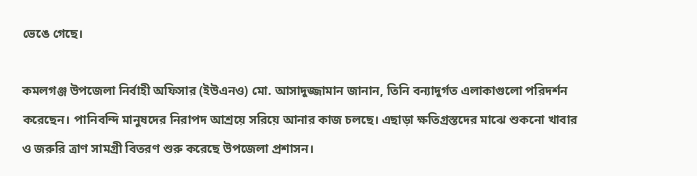ভেঙে গেছে।

কমলগঞ্জ উপজেলা নির্বাহী অফিসার (ইউএনও) মো. আসাদুজ্জামান জানান, তিনি বন্যাদুর্গত এলাকাগুলো পরিদর্শন করেছেন। পানিবন্দি মানুষদের নিরাপদ আশ্রয়ে সরিয়ে আনার কাজ চলছে। এছাড়া ক্ষতিগ্রস্তদের মাঝে শুকনো খাবার ও জরুরি ত্রাণ সামগ্রী বিতরণ শুরু করেছে উপজেলা প্রশাসন।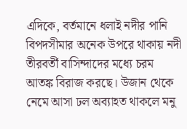এদিকে, বর্তমানে ধলাই নদীর পানি বিপদসীমার অনেক উপরে থাকায় নদী তীরবর্তী বাসিন্দাদের মধ্যে চরম আতঙ্ক বিরাজ করছে। উজান থেকে নেমে আসা ঢল অব্যাহত থাকলে মনু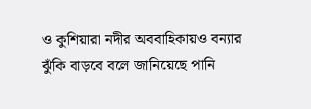ও কুশিয়ারা নদীর অববাহিকায়ও বন্যার ঝুঁকি বাড়বে বলে জানিয়েছে পানি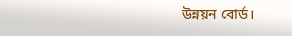উন্নয়ন বোর্ড।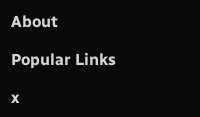About

Popular Links

x